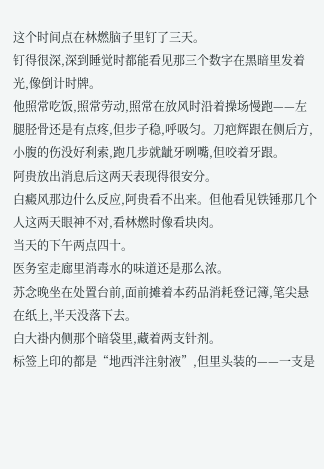这个时间点在林燃脑子里钉了三天。
钉得很深,深到睡觉时都能看见那三个数字在黑暗里发着光,像倒计时牌。
他照常吃饭,照常劳动,照常在放风时沿着操场慢跑——左腿胫骨还是有点疼,但步子稳,呼吸匀。刀疤辉跟在侧后方,小腹的伤没好利索,跑几步就龇牙咧嘴,但咬着牙跟。
阿贵放出消息后这两天表现得很安分。
白癜风那边什么反应,阿贵看不出来。但他看见铁锤那几个人这两天眼神不对,看林燃时像看块肉。
当天的下午两点四十。
医务室走廊里消毒水的味道还是那么浓。
苏念晚坐在处置台前,面前摊着本药品消耗登记簿,笔尖悬在纸上,半天没落下去。
白大褂内侧那个暗袋里,藏着两支针剂。
标签上印的都是“地西泮注射液”,但里头装的——一支是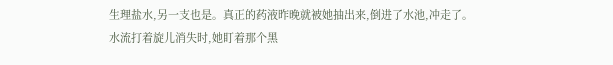生理盐水,另一支也是。真正的药液昨晚就被她抽出来,倒进了水池,冲走了。
水流打着旋儿消失时,她盯着那个黑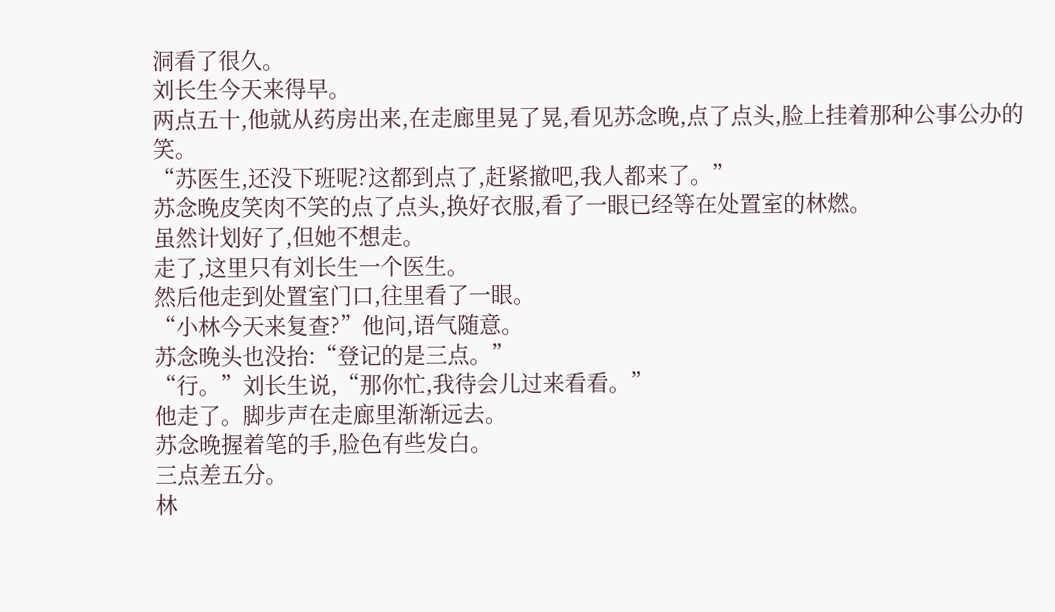洞看了很久。
刘长生今天来得早。
两点五十,他就从药房出来,在走廊里晃了晃,看见苏念晚,点了点头,脸上挂着那种公事公办的笑。
“苏医生,还没下班呢?这都到点了,赶紧撤吧,我人都来了。”
苏念晚皮笑肉不笑的点了点头,换好衣服,看了一眼已经等在处置室的林燃。
虽然计划好了,但她不想走。
走了,这里只有刘长生一个医生。
然后他走到处置室门口,往里看了一眼。
“小林今天来复查?”他问,语气随意。
苏念晚头也没抬:“登记的是三点。”
“行。”刘长生说,“那你忙,我待会儿过来看看。”
他走了。脚步声在走廊里渐渐远去。
苏念晚握着笔的手,脸色有些发白。
三点差五分。
林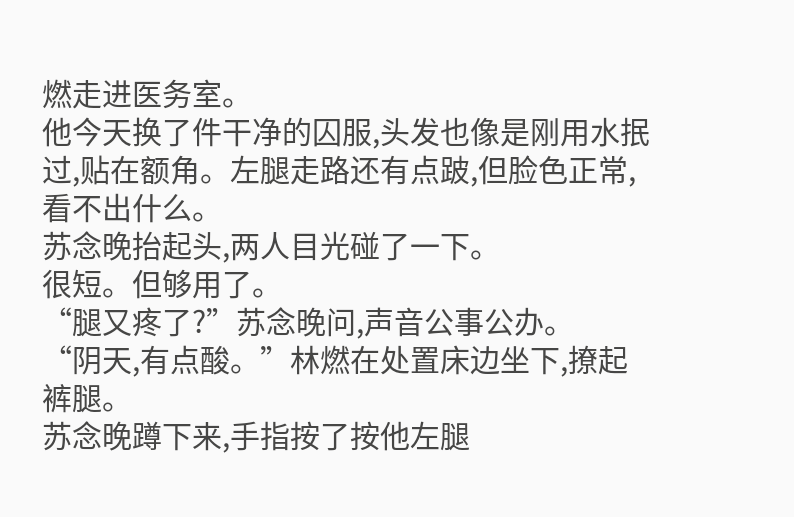燃走进医务室。
他今天换了件干净的囚服,头发也像是刚用水抿过,贴在额角。左腿走路还有点跛,但脸色正常,看不出什么。
苏念晚抬起头,两人目光碰了一下。
很短。但够用了。
“腿又疼了?”苏念晚问,声音公事公办。
“阴天,有点酸。”林燃在处置床边坐下,撩起裤腿。
苏念晚蹲下来,手指按了按他左腿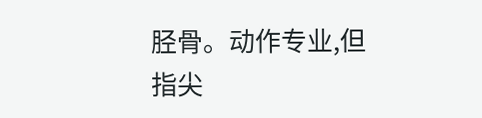胫骨。动作专业,但指尖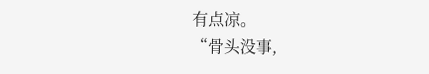有点凉。
“骨头没事,